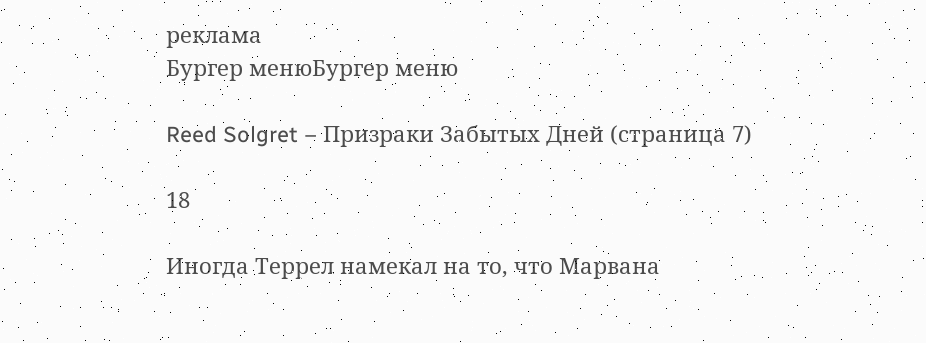реклама
Бургер менюБургер меню

Reed Solgret – Призраки Забытых Дней (страница 7)

18

Иногда Террел намекал на то, что Марвана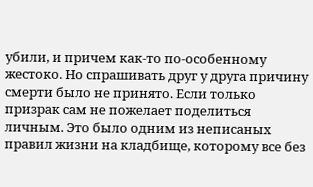убили, и причем как-то по-особенному жестоко. Но спрашивать друг у друга причину смерти было не принято. Если только призрак сам не пожелает поделиться личным. Это было одним из неписаных правил жизни на кладбище, которому все без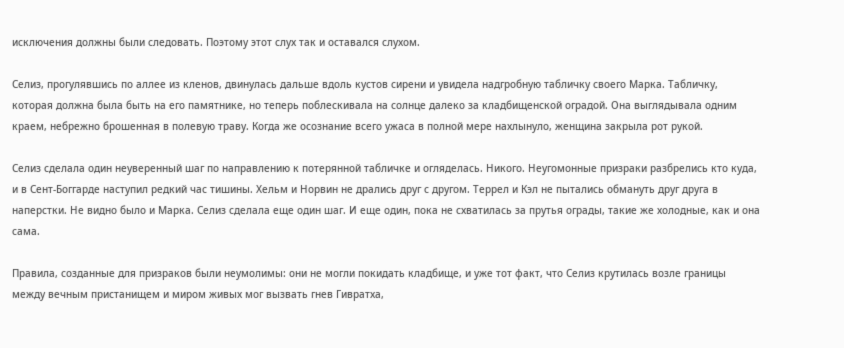исключения должны были следовать. Поэтому этот слух так и оставался слухом.

Селиз, прогулявшись по аллее из кленов, двинулась дальше вдоль кустов сирени и увидела надгробную табличку своего Марка. Табличку, которая должна была быть на его памятнике, но теперь поблескивала на солнце далеко за кладбищенской оградой. Она выглядывала одним краем, небрежно брошенная в полевую траву. Когда же осознание всего ужаса в полной мере нахлынуло, женщина закрыла рот рукой.

Селиз сделала один неуверенный шаг по направлению к потерянной табличке и огляделась. Никого. Неугомонные призраки разбрелись кто куда, и в Сент-Боггарде наступил редкий час тишины. Хельм и Норвин не дрались друг с другом. Террел и Кэл не пытались обмануть друг друга в наперстки. Не видно было и Марка. Селиз сделала еще один шаг. И еще один, пока не схватилась за прутья ограды, такие же холодные, как и она сама.

Правила, созданные для призраков были неумолимы: они не могли покидать кладбище, и уже тот факт, что Селиз крутилась возле границы между вечным пристанищем и миром живых мог вызвать гнев Гивратха,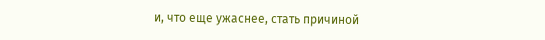и, что еще ужаснее, стать причиной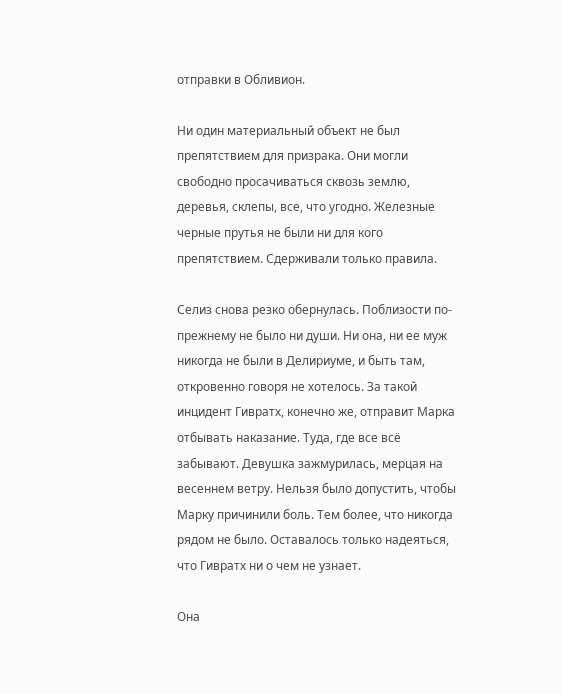отправки в Обливион.

Ни один материальный объект не был препятствием для призрака. Они могли свободно просачиваться сквозь землю, деревья, склепы, все, что угодно. Железные черные прутья не были ни для кого препятствием. Сдерживали только правила.

Селиз снова резко обернулась. Поблизости по-прежнему не было ни души. Ни она, ни ее муж никогда не были в Делириуме, и быть там, откровенно говоря не хотелось. За такой инцидент Гивратх, конечно же, отправит Марка отбывать наказание. Туда, где все всё забывают. Девушка зажмурилась, мерцая на весеннем ветру. Нельзя было допустить, чтобы Марку причинили боль. Тем более, что никогда рядом не было. Оставалось только надеяться, что Гивратх ни о чем не узнает.

Она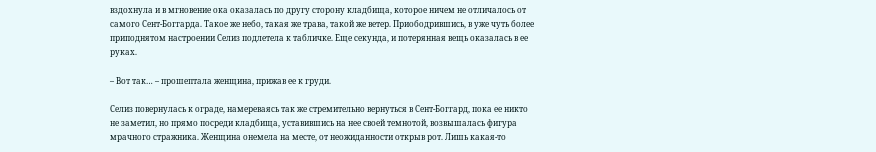вздохнула и в мгновение ока оказалась по другу сторону кладбища, которое ничем не отличалось от самого Сент-Боггарда. Такое же небо, такая же трава, такой же ветер. Приободрившись, в уже чуть более приподнятом настроении Селиз подлетела к табличке. Еще секунда, и потерянная вещь оказалась в ее руках.

– Вот так… – прошептала женщина, прижав ее к груди.

Селиз повернулась к ограде, намереваясь так же стремительно вернуться в Сент-Боггард, пока ее никто не заметил, но прямо посреди кладбища, уставившись на нее своей темнотой, возвышалась фигура мрачного стражника. Женщина онемела на месте, от неожиданности открыв рот. Лишь какая-то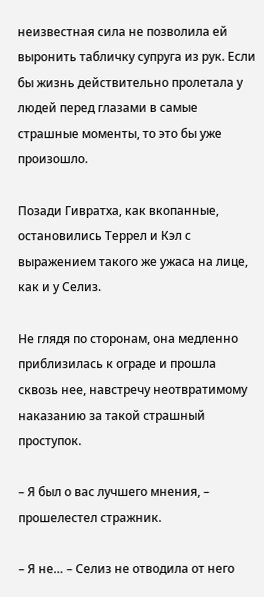неизвестная сила не позволила ей выронить табличку супруга из рук. Если бы жизнь действительно пролетала у людей перед глазами в самые страшные моменты, то это бы уже произошло.

Позади Гивратха, как вкопанные, остановились Террел и Кэл с выражением такого же ужаса на лице, как и у Селиз.

Не глядя по сторонам, она медленно приблизилась к ограде и прошла сквозь нее, навстречу неотвратимому наказанию за такой страшный проступок.

– Я был о вас лучшего мнения, – прошелестел стражник.

– Я не… – Селиз не отводила от него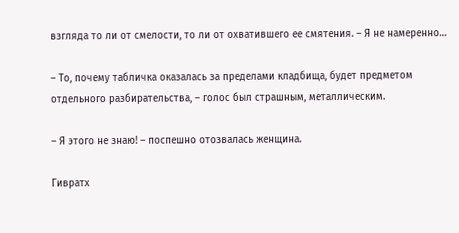взгляда то ли от смелости, то ли от охватившего ее смятения. – Я не намеренно…

– То, почему табличка оказалась за пределами кладбища, будет предметом отдельного разбирательства, – голос был страшным, металлическим.

– Я этого не знаю! – поспешно отозвалась женщина.

Гивратх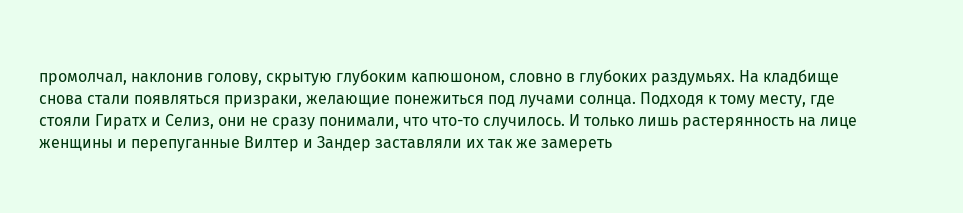промолчал, наклонив голову, скрытую глубоким капюшоном, словно в глубоких раздумьях. На кладбище снова стали появляться призраки, желающие понежиться под лучами солнца. Подходя к тому месту, где стояли Гиратх и Селиз, они не сразу понимали, что что-то случилось. И только лишь растерянность на лице женщины и перепуганные Вилтер и Зандер заставляли их так же замереть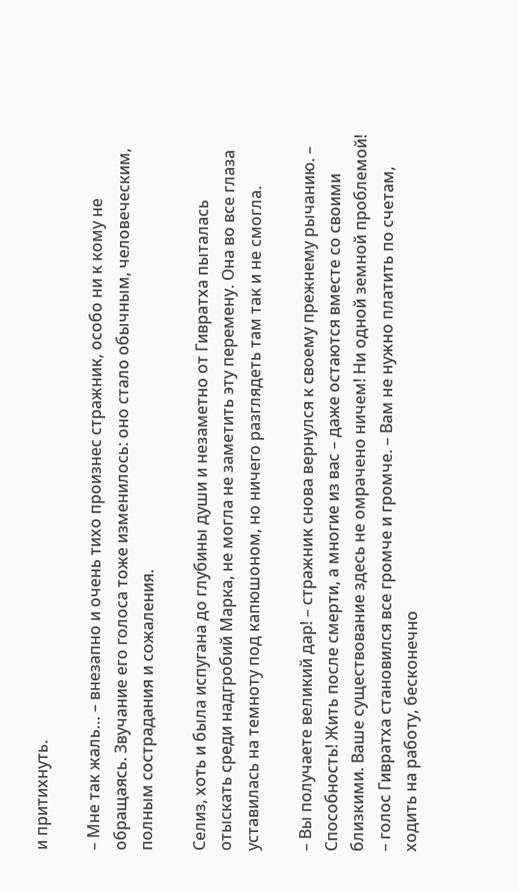и притихнуть.

– Мне так жаль… – внезапно и очень тихо произнес стражник, особо ни к кому не обращаясь. Звучание его голоса тоже изменилось: оно стало обычным, человеческим, полным сострадания и сожаления.

Селиз, хоть и была испугана до глубины души и незаметно от Гивратха пыталась отыскать среди надгробий Марка, не могла не заметить эту перемену. Она во все глаза уставилась на темноту под капюшоном, но ничего разглядеть там так и не смогла.

– Вы получаете великий дар! – стражник снова вернулся к своему прежнему рычанию. – Способность! Жить после смерти, а многие из вас – даже остаются вместе со своими близкими. Ваше существование здесь не омрачено ничем! Ни одной земной проблемой! – голос Гивратха становился все громче и громче. – Вам не нужно платить по счетам, ходить на работу, бесконечно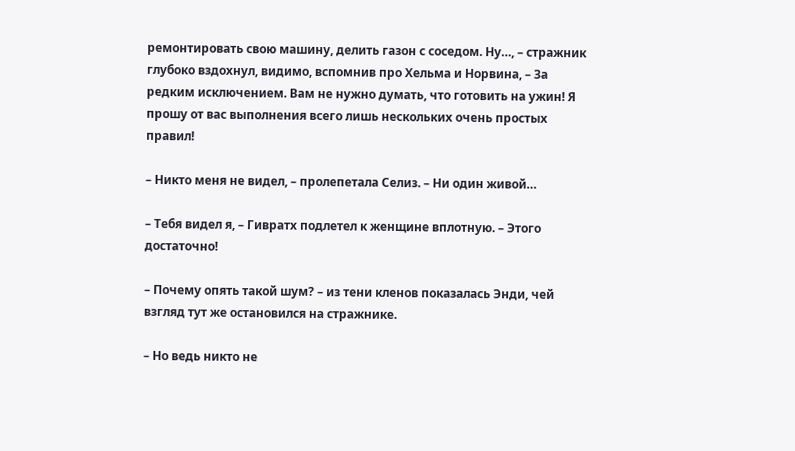ремонтировать свою машину, делить газон с соседом. Ну…, – стражник глубоко вздохнул, видимо, вспомнив про Хельма и Норвина, – За редким исключением. Вам не нужно думать, что готовить на ужин! Я прошу от вас выполнения всего лишь нескольких очень простых правил!

– Никто меня не видел, – пролепетала Селиз. – Ни один живой…

– Тебя видел я, – Гивратх подлетел к женщине вплотную. – Этого достаточно!

– Почему опять такой шум? – из тени кленов показалась Энди, чей взгляд тут же остановился на стражнике.

– Но ведь никто не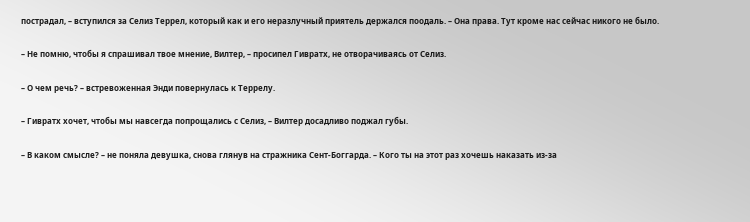пострадал, – вступился за Селиз Террел, который как и его неразлучный приятель держался поодаль. – Она права. Тут кроме нас сейчас никого не было.

– Не помню, чтобы я спрашивал твое мнение, Вилтер, – просипел Гивратх, не отворачиваясь от Селиз.

– О чем речь? – встревоженная Энди повернулась к Террелу.

– Гивратх хочет, чтобы мы навсегда попрощались с Селиз, – Вилтер досадливо поджал губы.

– В каком смысле? – не поняла девушка, снова глянув на стражника Сент-Боггарда. – Кого ты на этот раз хочешь наказать из-за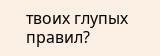твоих глупых правил?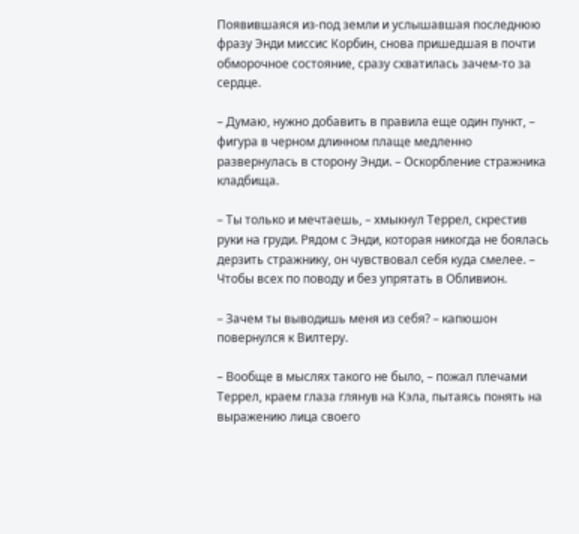Появившаяся из-под земли и услышавшая последнюю фразу Энди миссис Корбин, снова пришедшая в почти обморочное состояние, сразу схватилась зачем-то за сердце.

– Думаю, нужно добавить в правила еще один пункт, – фигура в черном длинном плаще медленно развернулась в сторону Энди. – Оскорбление стражника кладбища.

– Ты только и мечтаешь, – хмыкнул Террел, скрестив руки на груди. Рядом с Энди, которая никогда не боялась дерзить стражнику, он чувствовал себя куда смелее. – Чтобы всех по поводу и без упрятать в Обливион.

– Зачем ты выводишь меня из себя? – капюшон повернулся к Вилтеру.

– Вообще в мыслях такого не было, – пожал плечами Террел, краем глаза глянув на Кэла, пытаясь понять на выражению лица своего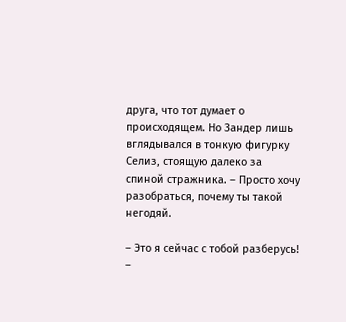друга, что тот думает о происходящем. Но Зандер лишь вглядывался в тонкую фигурку Селиз, стоящую далеко за спиной стражника. – Просто хочу разобраться, почему ты такой негодяй.

– Это я сейчас с тобой разберусь! –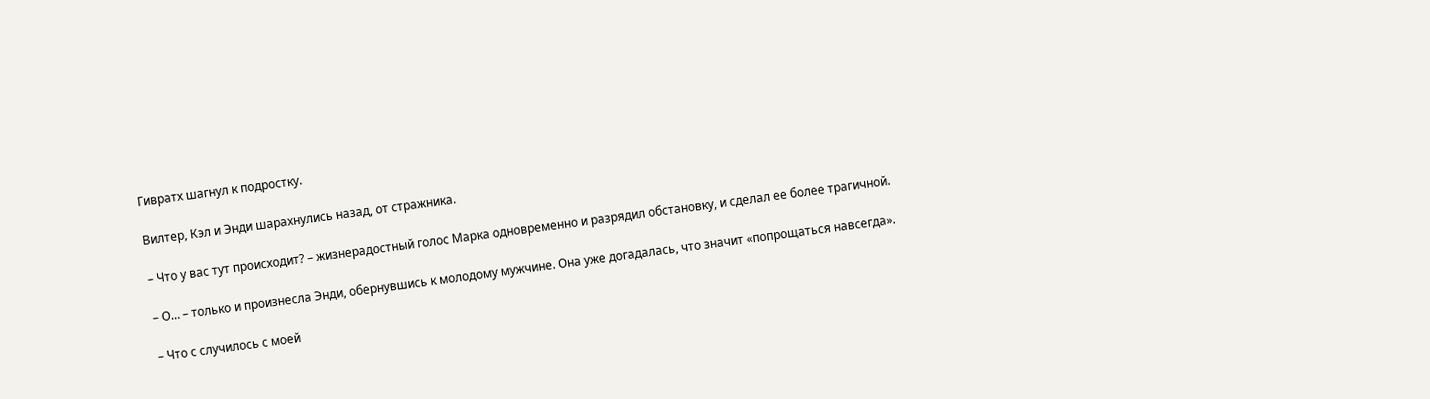Гивратх шагнул к подростку.

Вилтер, Кэл и Энди шарахнулись назад, от стражника.

– Что у вас тут происходит? – жизнерадостный голос Марка одновременно и разрядил обстановку, и сделал ее более трагичной.

– О… – только и произнесла Энди, обернувшись к молодому мужчине. Она уже догадалась, что значит «попрощаться навсегда».

– Что с случилось с моей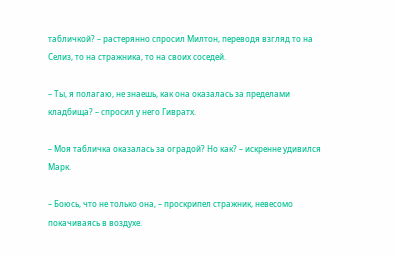табличкой? – растерянно спросил Милтон, переводя взгляд то на Селиз, то на стражника, то на своих соседей.

– Ты, я полагаю, не знаешь, как она оказалась за пределами кладбища? – спросил у него Гивратх.

– Моя табличка оказалась за оградой? Но как? – искренне удивился Марк.

– Боюсь, что не только она, – проскрипел стражник, невесомо покачиваясь в воздухе.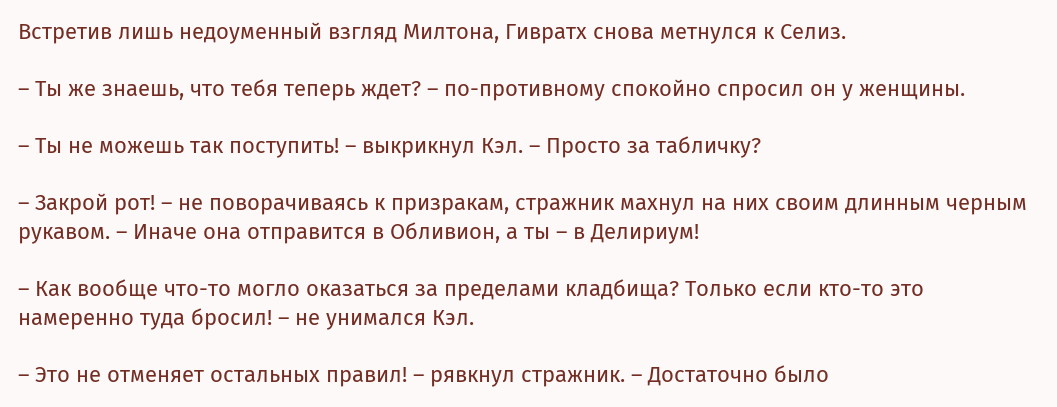Встретив лишь недоуменный взгляд Милтона, Гивратх снова метнулся к Селиз.

– Ты же знаешь, что тебя теперь ждет? – по-противному спокойно спросил он у женщины.

– Ты не можешь так поступить! – выкрикнул Кэл. – Просто за табличку?

– Закрой рот! – не поворачиваясь к призракам, стражник махнул на них своим длинным черным рукавом. – Иначе она отправится в Обливион, а ты – в Делириум!

– Как вообще что-то могло оказаться за пределами кладбища? Только если кто-то это намеренно туда бросил! – не унимался Кэл.

– Это не отменяет остальных правил! – рявкнул стражник. – Достаточно было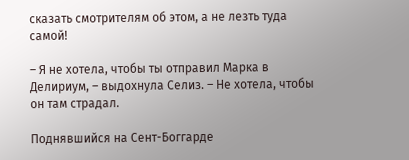сказать смотрителям об этом, а не лезть туда самой!

– Я не хотела, чтобы ты отправил Марка в Делириум, – выдохнула Селиз. – Не хотела, чтобы он там страдал.

Поднявшийся на Сент-Боггарде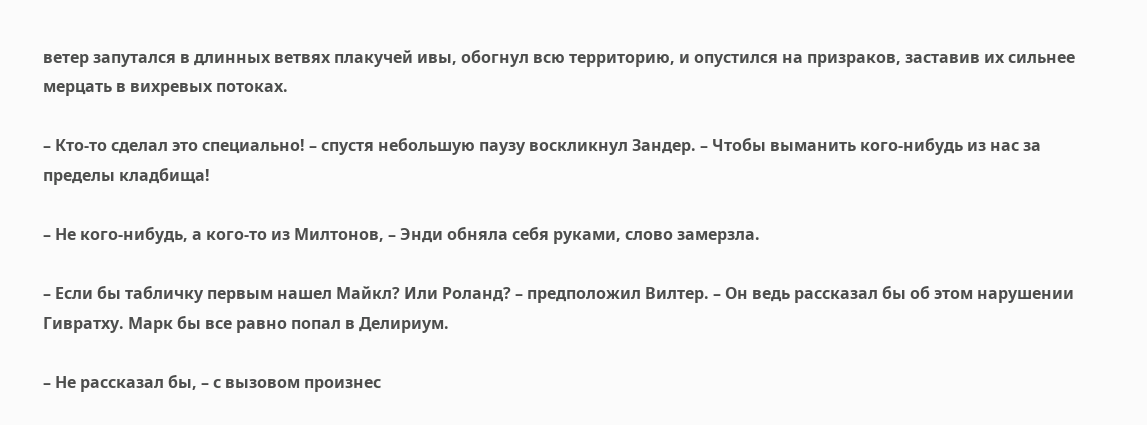ветер запутался в длинных ветвях плакучей ивы, обогнул всю территорию, и опустился на призраков, заставив их сильнее мерцать в вихревых потоках.

– Кто-то сделал это специально! – спустя небольшую паузу воскликнул Зандер. – Чтобы выманить кого-нибудь из нас за пределы кладбища!

– Не кого-нибудь, а кого-то из Милтонов, – Энди обняла себя руками, слово замерзла.

– Если бы табличку первым нашел Майкл? Или Роланд? – предположил Вилтер. – Он ведь рассказал бы об этом нарушении Гивратху. Марк бы все равно попал в Делириум.

– Не рассказал бы, – с вызовом произнес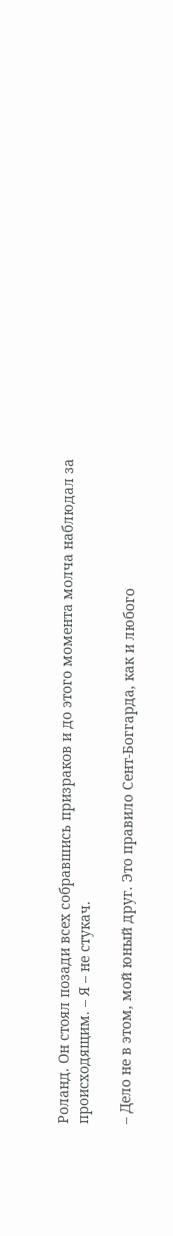Роланд. Он стоял позади всех собравшись призраков и до этого момента молча наблюдал за происходящим. – Я – не стукач.

– Дело не в этом, мой юный друг. Это правило Сент-Боггарда, как и любого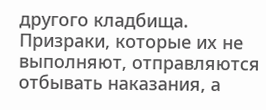другого кладбища. Призраки, которые их не выполняют, отправляются отбывать наказания, а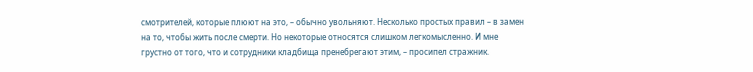смотрителей, которые плюют на это, – обычно увольняют. Несколько простых правил – в замен на то, чтобы жить после смерти. Но некоторые относятся слишком легкомысленно. И мне грустно от того, что и сотрудники кладбища пренебрегают этим, – просипел стражник.